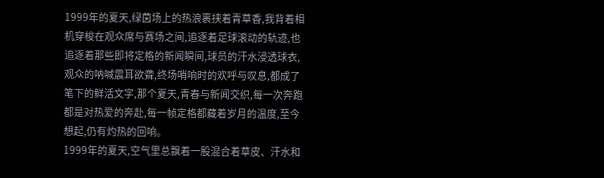1999年的夏天,绿茵场上的热浪裹挟着青草香,我背着相机穿梭在观众席与赛场之间,追逐着足球滚动的轨迹,也追逐着那些即将定格的新闻瞬间,球员的汗水浸透球衣,观众的呐喊震耳欲聋,终场哨响时的欢呼与叹息,都成了笔下的鲜活文字,那个夏天,青春与新闻交织,每一次奔跑都是对热爱的奔赴,每一帧定格都藏着岁月的温度,至今想起,仍有灼热的回响。
1999年的夏天,空气里总飘着一股混合着草皮、汗水和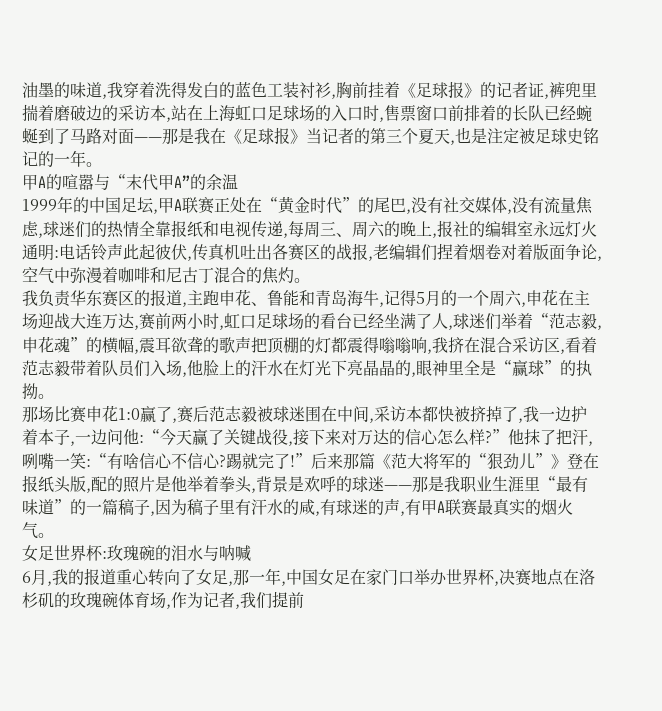油墨的味道,我穿着洗得发白的蓝色工装衬衫,胸前挂着《足球报》的记者证,裤兜里揣着磨破边的采访本,站在上海虹口足球场的入口时,售票窗口前排着的长队已经蜿蜒到了马路对面——那是我在《足球报》当记者的第三个夏天,也是注定被足球史铭记的一年。
甲A的喧嚣与“末代甲A”的余温
1999年的中国足坛,甲A联赛正处在“黄金时代”的尾巴,没有社交媒体,没有流量焦虑,球迷们的热情全靠报纸和电视传递,每周三、周六的晚上,报社的编辑室永远灯火通明:电话铃声此起彼伏,传真机吐出各赛区的战报,老编辑们捏着烟卷对着版面争论,空气中弥漫着咖啡和尼古丁混合的焦灼。
我负责华东赛区的报道,主跑申花、鲁能和青岛海牛,记得5月的一个周六,申花在主场迎战大连万达,赛前两小时,虹口足球场的看台已经坐满了人,球迷们举着“范志毅,申花魂”的横幅,震耳欲聋的歌声把顶棚的灯都震得嗡嗡响,我挤在混合采访区,看着范志毅带着队员们入场,他脸上的汗水在灯光下亮晶晶的,眼神里全是“赢球”的执拗。
那场比赛申花1:0赢了,赛后范志毅被球迷围在中间,采访本都快被挤掉了,我一边护着本子,一边问他:“今天赢了关键战役,接下来对万达的信心怎么样?”他抹了把汗,咧嘴一笑:“有啥信心不信心?踢就完了!”后来那篇《范大将军的“狠劲儿”》登在报纸头版,配的照片是他举着拳头,背景是欢呼的球迷——那是我职业生涯里“最有味道”的一篇稿子,因为稿子里有汗水的咸,有球迷的声,有甲A联赛最真实的烟火气。
女足世界杯:玫瑰碗的泪水与呐喊
6月,我的报道重心转向了女足,那一年,中国女足在家门口举办世界杯,决赛地点在洛杉矶的玫瑰碗体育场,作为记者,我们提前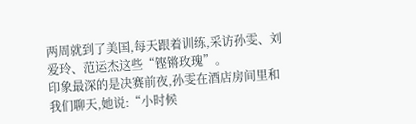两周就到了美国,每天跟着训练,采访孙雯、刘爱玲、范运杰这些“铿锵玫瑰”。
印象最深的是决赛前夜,孙雯在酒店房间里和我们聊天,她说:“小时候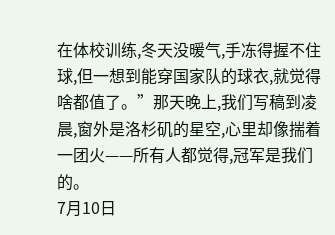在体校训练,冬天没暖气,手冻得握不住球,但一想到能穿国家队的球衣,就觉得啥都值了。”那天晚上,我们写稿到凌晨,窗外是洛杉矶的星空,心里却像揣着一团火——所有人都觉得,冠军是我们的。
7月10日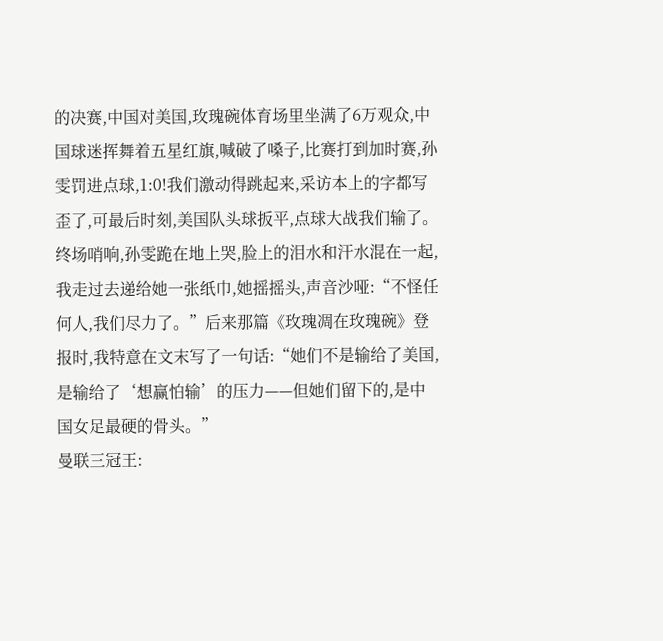的决赛,中国对美国,玫瑰碗体育场里坐满了6万观众,中国球迷挥舞着五星红旗,喊破了嗓子,比赛打到加时赛,孙雯罚进点球,1:0!我们激动得跳起来,采访本上的字都写歪了,可最后时刻,美国队头球扳平,点球大战我们输了。
终场哨响,孙雯跪在地上哭,脸上的泪水和汗水混在一起,我走过去递给她一张纸巾,她摇摇头,声音沙哑:“不怪任何人,我们尽力了。”后来那篇《玫瑰凋在玫瑰碗》登报时,我特意在文末写了一句话:“她们不是输给了美国,是输给了‘想赢怕输’的压力——但她们留下的,是中国女足最硬的骨头。”
曼联三冠王: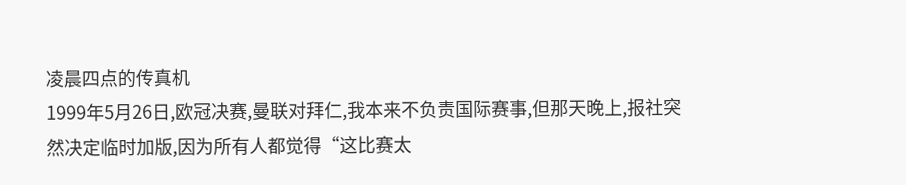凌晨四点的传真机
1999年5月26日,欧冠决赛,曼联对拜仁,我本来不负责国际赛事,但那天晚上,报社突然决定临时加版,因为所有人都觉得“这比赛太